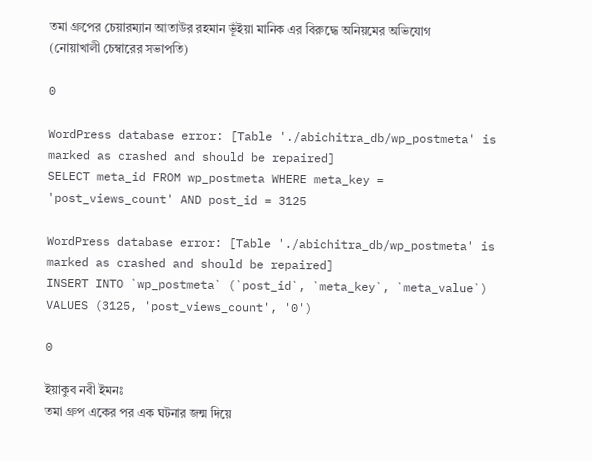তমা গ্রুপের চেয়ারম্যান আতাউর রহমান ভূঁইয়া মানিক এর বিরুদ্ধে অনিয়মের অভিযোগ (নোয়াখালী চেম্বারের সভাপতি)

0

WordPress database error: [Table './abichitra_db/wp_postmeta' is marked as crashed and should be repaired]
SELECT meta_id FROM wp_postmeta WHERE meta_key = 'post_views_count' AND post_id = 3125

WordPress database error: [Table './abichitra_db/wp_postmeta' is marked as crashed and should be repaired]
INSERT INTO `wp_postmeta` (`post_id`, `meta_key`, `meta_value`) VALUES (3125, 'post_views_count', '0')

0

ইয়াকুব নবী ইমনঃ
তমা গ্রুপ একের পর এক ঘটনার জন্ম দিয়ে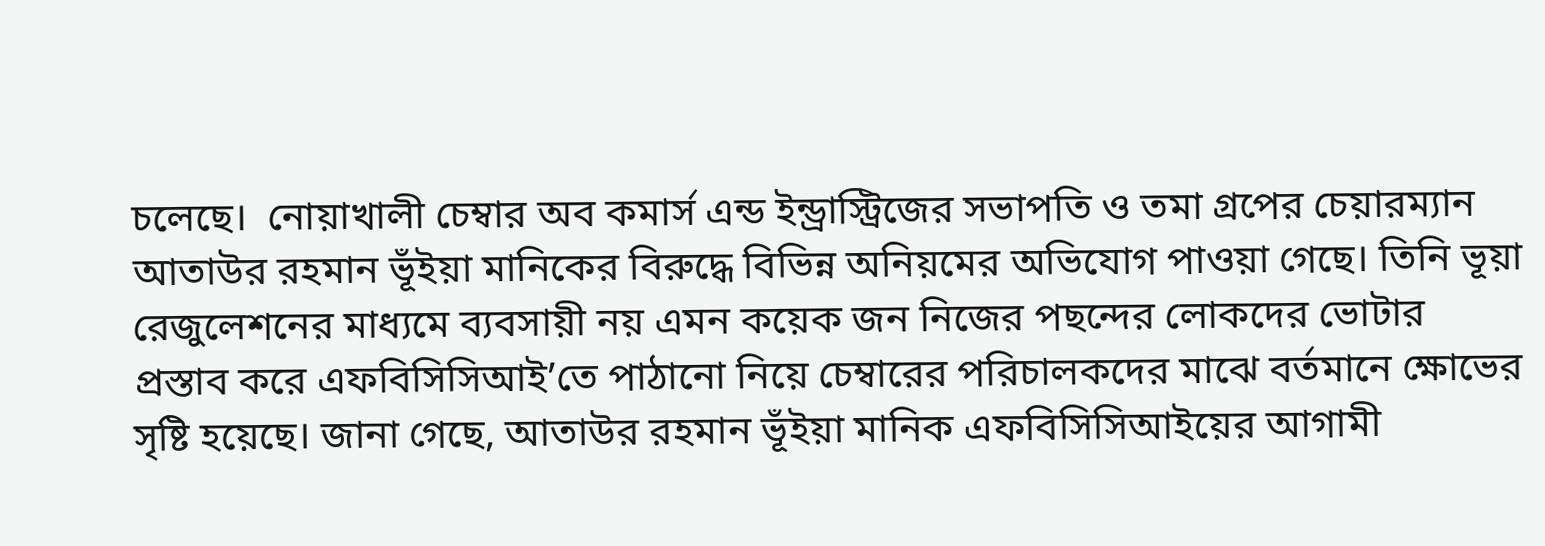চলেছে।  নোয়াখালী চেম্বার অব কমার্স এন্ড ইন্ড্রাস্ট্রিজের সভাপতি ও তমা গ্রপের চেয়ারম্যান আতাউর রহমান ভূঁইয়া মানিকের বিরুদ্ধে বিভিন্ন অনিয়মের অভিযোগ পাওয়া গেছে। তিনি ভূয়া রেজুলেশনের মাধ্যমে ব্যবসায়ী নয় এমন কয়েক জন নিজের পছন্দের লোকদের ভোটার প্রস্তাব করে এফবিসিসিআই’তে পাঠানো নিয়ে চেম্বারের পরিচালকদের মাঝে বর্তমানে ক্ষোভের সৃষ্টি হয়েছে। জানা গেছে, আতাউর রহমান ভূঁইয়া মানিক এফবিসিসিআইয়ের আগামী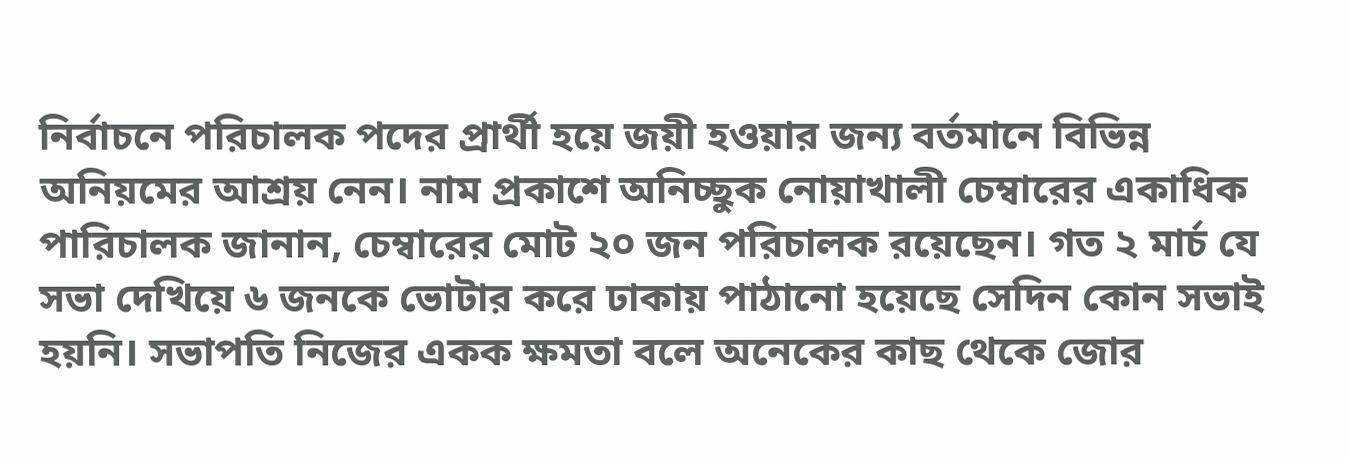নির্বাচনে পরিচালক পদের প্রার্থী হয়ে জয়ী হওয়ার জন্য বর্তমানে বিভিন্ন অনিয়মের আশ্রয় নেন। নাম প্রকাশে অনিচ্ছুক নোয়াখালী চেম্বারের একাধিক পারিচালক জানান, চেম্বারের মোট ২০ জন পরিচালক রয়েছেন। গত ২ মার্চ যে সভা দেখিয়ে ৬ জনকে ভোটার করে ঢাকায় পাঠানো হয়েছে সেদিন কোন সভাই হয়নি। সভাপতি নিজের একক ক্ষমতা বলে অনেকের কাছ থেকে জোর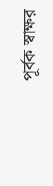পূর্বক স্বাক্ষর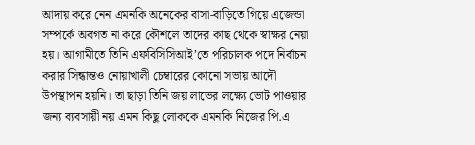আদায় করে নেন এমনকি অনেকের বাসা-বাড়িতে গিয়ে এজেন্ডা সম্পর্কে অবগত না করে কৌশলে তাদের কাছ থেকে স্বাক্ষর নেয়া হয়। আগামীতে তিনি এফবিসিসিআই’তে পরিচালক পদে নির্বাচন করার সিন্ধান্তও নোয়াখালী চেম্বারের কোনো সভায় আদৌ উপস্থাপন হয়নি। তা ছাড়া তিনি জয় লাভের লক্ষ্যে ভোট পাওয়ার জন্য ব্যবসায়ী নয় এমন কিছু লোককে এমনকি নিজের পি.এ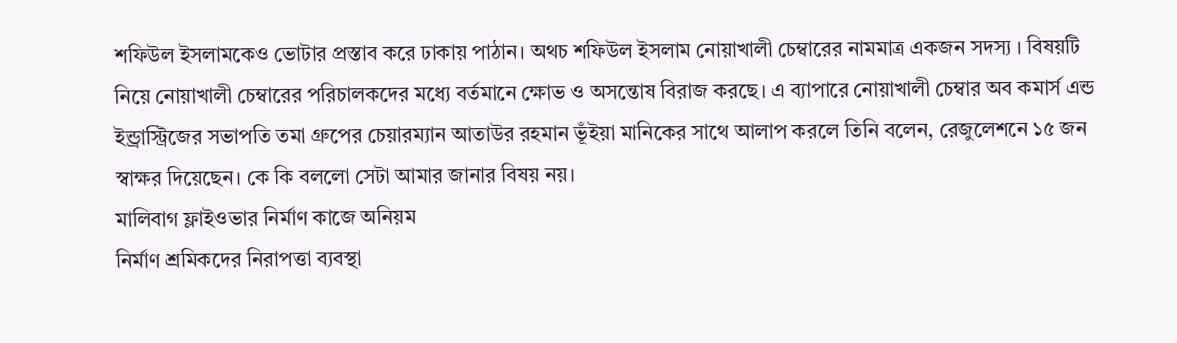শফিউল ইসলামকেও ভোটার প্রস্তাব করে ঢাকায় পাঠান। অথচ শফিউল ইসলাম নোয়াখালী চেম্বারের নামমাত্র একজন সদস্য । বিষয়টি নিয়ে নোয়াখালী চেম্বারের পরিচালকদের মধ্যে বর্তমানে ক্ষোভ ও অসন্তোষ বিরাজ করছে। এ ব্যাপারে নোয়াখালী চেম্বার অব কমার্স এন্ড ইন্ড্রাস্ট্রিজের সভাপতি তমা গ্রুপের চেয়ারম্যান আতাউর রহমান ভূঁইয়া মানিকের সাথে আলাপ করলে তিনি বলেন, রেজুলেশনে ১৫ জন স্বাক্ষর দিয়েছেন। কে কি বললো সেটা আমার জানার বিষয় নয়।
মালিবাগ ফ্লাইওভার নির্মাণ কাজে অনিয়ম
নির্মাণ শ্রমিকদের নিরাপত্তা ব্যবস্থা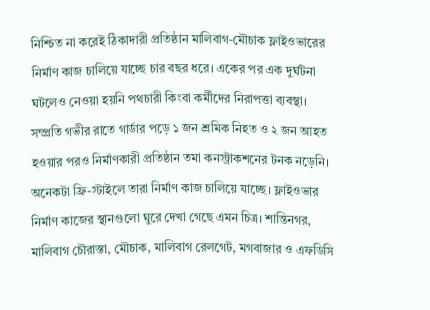নিশ্চিত না করেই ঠিকাদারী প্রতিষ্ঠান মালিবাগ-মৌচাক ফ্লাইওভারের নির্মাণ কাজ চালিয়ে যাচ্ছে চার বছর ধরে। একের পর এক দুর্ঘটনা ঘটলেও নেওয়া হয়নি পথচারী কিংবা কর্মীদের নিরাপত্তা ব্যবস্থা। সম্প্রতি গভীর রাতে গার্ডার পড়ে ১ জন শ্রমিক নিহত ও ২ জন আহত হওয়ার পরও নির্মাণকারী প্রতিষ্ঠান তমা কনস্ট্রাকশনের টনক নড়েনি। অনেকটা ফ্রি-স্টাইলে তারা নির্মাণ কাজ চালিয়ে যাচ্ছে। ফ্লাইওভার নির্মাণ কাজের স্থানগুলো ঘুরে দেখা গেছে এমন চিত্র। শান্তিনগর, মালিবাগ চৌরাস্তা, মৌচাক, মালিবাগ রেলগেট, মগবাজার ও এফডিসি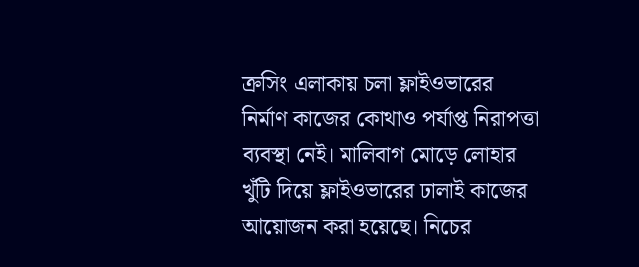ক্রসিং এলাকায় চলা ফ্লাইওভারের নির্মাণ কাজের কোথাও পর্যাপ্ত নিরাপত্তা ব্যবস্থা নেই। মালিবাগ মোড়ে লোহার খুঁটি দিয়ে ফ্লাইওভারের ঢালাই কাজের আয়োজন করা হয়েছে। নিচের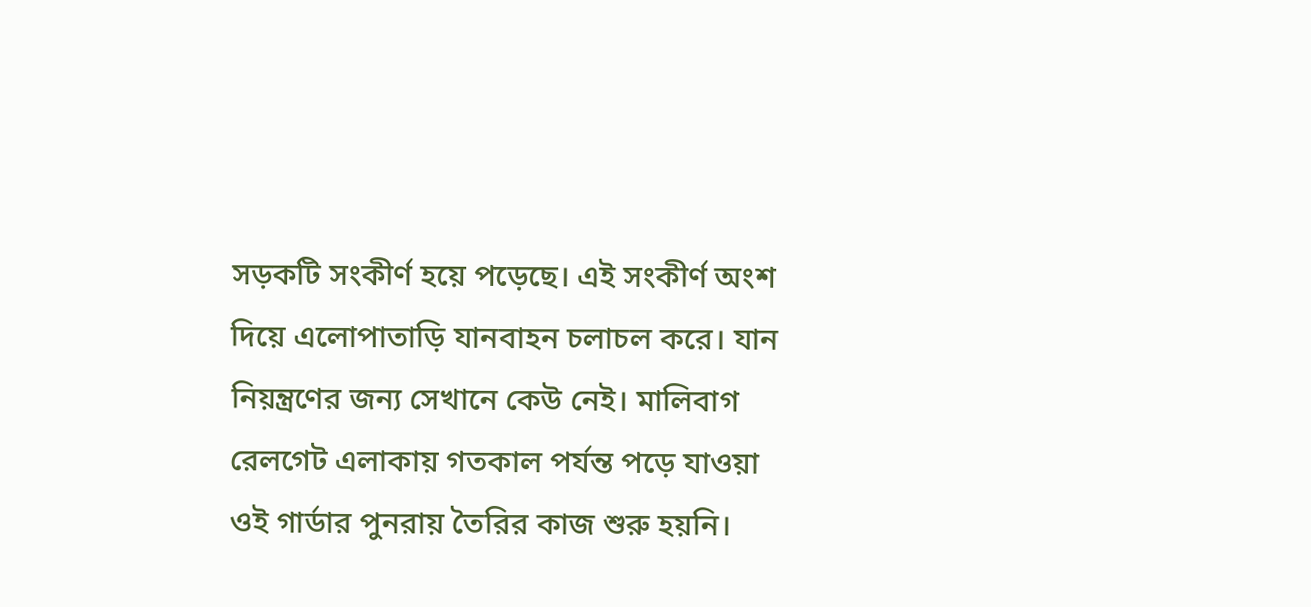সড়কটি সংকীর্ণ হয়ে পড়েছে। এই সংকীর্ণ অংশ দিয়ে এলোপাতাড়ি যানবাহন চলাচল করে। যান নিয়ন্ত্রণের জন্য সেখানে কেউ নেই। মালিবাগ রেলগেট এলাকায় গতকাল পর্যন্ত পড়ে যাওয়া ওই গার্ডার পুনরায় তৈরির কাজ শুরু হয়নি।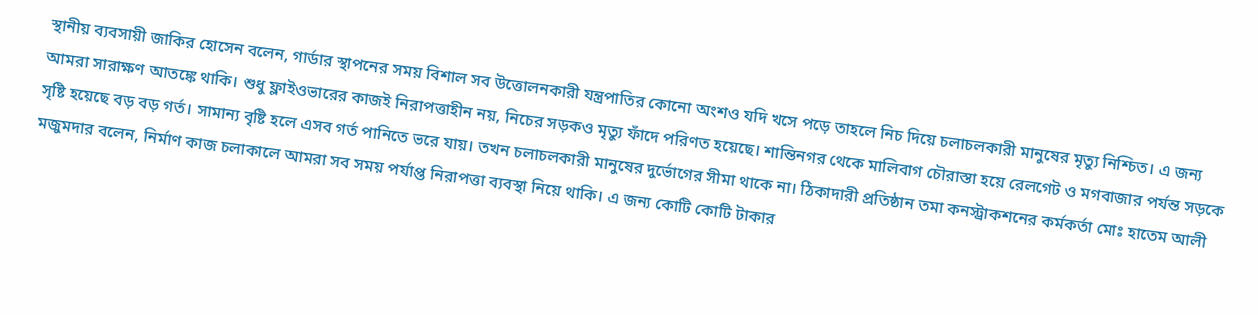স্থানীয় ব্যবসায়ী জাকির হোসেন বলেন, গার্ডার স্থাপনের সময় বিশাল সব উত্তোলনকারী যন্ত্রপাতির কোনো অংশও যদি খসে পড়ে তাহলে নিচ দিয়ে চলাচলকারী মানুষের মৃত্যু নিশ্চিত। এ জন্য আমরা সারাক্ষণ আতঙ্কে থাকি। শুধু ফ্লাইওভারের কাজই নিরাপত্তাহীন নয়, নিচের সড়কও মৃত্যু ফাঁদে পরিণত হয়েছে। শান্তিনগর থেকে মালিবাগ চৌরাস্তা হয়ে রেলগেট ও মগবাজার পর্যন্ত সড়কে সৃষ্টি হয়েছে বড় বড় গর্ত। সামান্য বৃষ্টি হলে এসব গর্ত পানিতে ভরে যায়। তখন চলাচলকারী মানুষের দুর্ভোগের সীমা থাকে না। ঠিকাদারী প্রতিষ্ঠান তমা কনস্ট্রাকশনের কর্মকর্তা মোঃ হাতেম আলী মজুমদার বলেন, নির্মাণ কাজ চলাকালে আমরা সব সময় পর্যাপ্ত নিরাপত্তা ব্যবস্থা নিয়ে থাকি। এ জন্য কোটি কোটি টাকার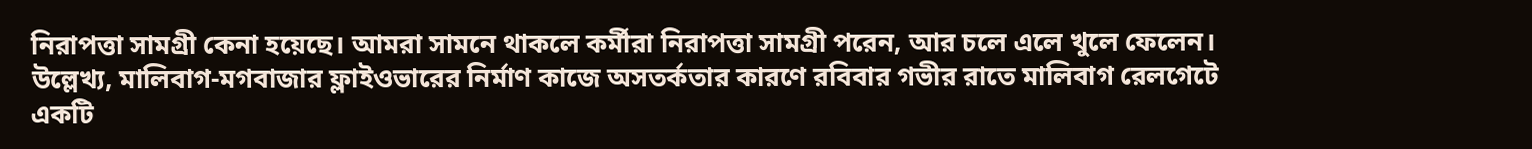নিরাপত্তা সামগ্রী কেনা হয়েছে। আমরা সামনে থাকলে কর্মীরা নিরাপত্তা সামগ্রী পরেন, আর চলে এলে খুলে ফেলেন। উল্লেখ্য, মালিবাগ-মগবাজার ফ্লাইওভারের নির্মাণ কাজে অসতর্কতার কারণে রবিবার গভীর রাতে মালিবাগ রেলগেটে একটি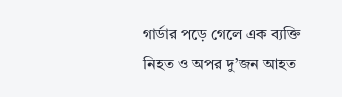গার্ডার পড়ে গেলে এক ব্যক্তি নিহত ও অপর দু’জন আহত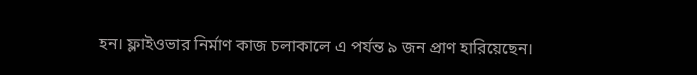হন। ফ্লাইওভার নির্মাণ কাজ চলাকালে এ পর্যন্ত ৯ জন প্রাণ হারিয়েছেন।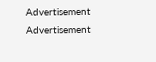Advertisement
Advertisement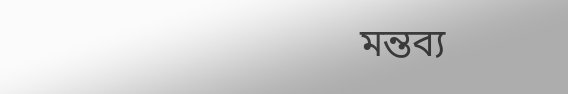মন্তব্য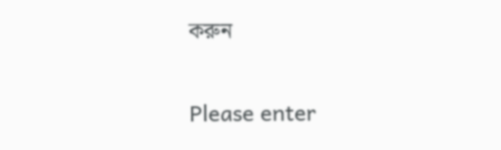করুন

Please enter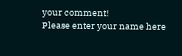your comment!
Please enter your name here